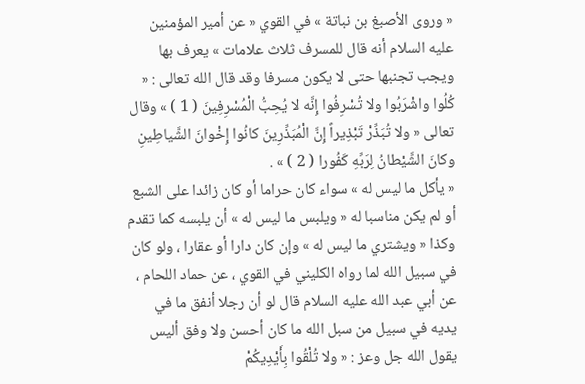« وروى الأصبغ بن نباتة » في القوي « عن أمير المؤمنين عليه السلام أنه قال للمسرف ثلاث علامات » يعرف بها ويجب تجنبها حتى لا يكون مسرفا وقد قال الله تعالى : « كُلُوا واشْرَبُوا ولا تُسْرِفُوا إِنَّه لا يُحِبُّ الْمُسْرِفِينَ ( 1 ) » وقال تعالى « ولا تُبَذِّرْ تَبْذِيراً إِنَّ الْمُبَذِّرِينَ كانُوا إِخْوانَ الشَّياطِينِ وكانَ الشَّيْطانُ لِرَبِّهِ كَفُورا ( 2 ) » .
« يأكل ما ليس له » سواء كان حراما أو كان زائدا على الشبع أو لم يكن مناسبا له « ويلبس ما ليس له » أن يلبسه كما تقدم وكذا « ويشتري ما ليس له » وإن كان دارا أو عقارا ، ولو كان في سبيل الله لما رواه الكليني في القوي ، عن حماد اللحام ، عن أبي عبد الله عليه السلام قال لو أن رجلا أنفق ما في يديه في سبيل من سبل الله ما كان أحسن ولا وفق أليس يقول الله جل وعز : « ولا تُلْقُوا بِأَيْدِيكُمْ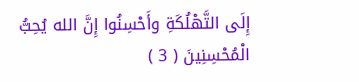إِلَى التَّهْلُكَةِ وأَحْسِنُوا إِنَّ الله يُحِبُّ الْمُحْسِنِينَ ( 3 )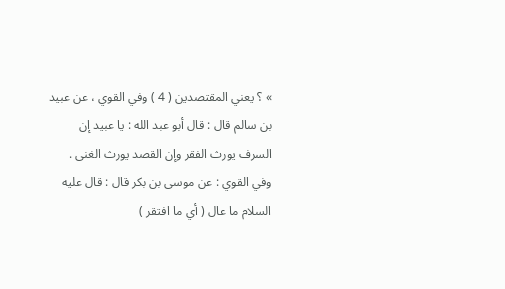» ؟ يعني المقتصدين ( 4 ) وفي القوي ، عن عبيد بن سالم قال : قال أبو عبد الله : يا عبيد إن السرف يورث الفقر وإن القصد يورث الغنى .
وفي القوي : عن موسى بن بكر قال : قال عليه السلام ما عال ( أي ما افتقر )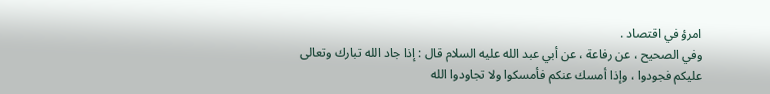امرؤ في اقتصاد .
وفي الصحيح ، عن رفاعة ، عن أبي عبد الله عليه السلام قال : إذا جاد الله تبارك وتعالى عليكم فجودوا ، وإذا أمسك عنكم فأمسكوا ولا تجاودوا الله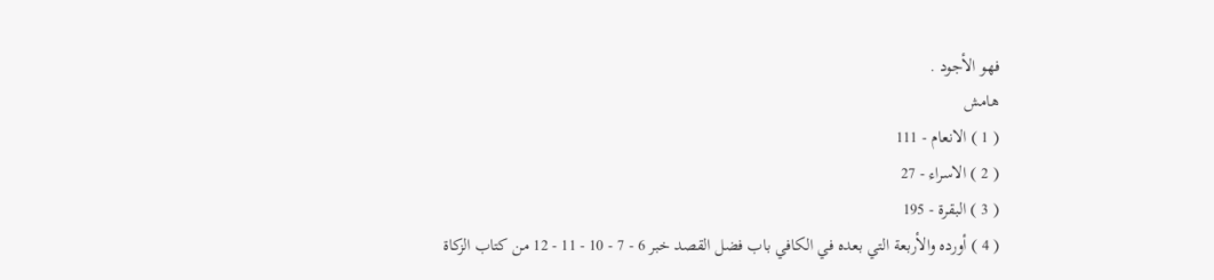فهو الأجود .
هامش
( 1 ) الانعام - 111
( 2 ) الاسراء - 27
( 3 ) البقرة - 195
( 4 ) أورده والأربعة التي بعده في الكافي باب فضل القصد خبر 6 - 7 - 10 - 11 - 12 من كتاب الزكاة